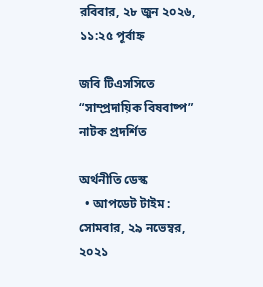রবিবার, ২৮ জুন ২০২৬, ১১:২৫ পূর্বাহ্ন

জবি টিএসসিতে “সাম্প্রদায়িক বিষবাষ্প” নাটক প্রদর্শিত

অর্থনীতি ডেস্ক
  • আপডেট টাইম : সোমবার, ২৯ নভেম্বর, ২০২১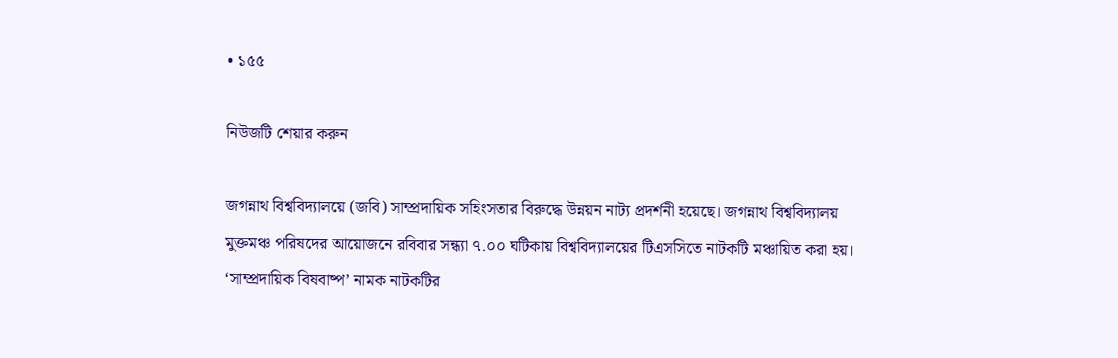• ১৫৫

নিউজটি শেয়ার করুন

জগন্নাথ বিশ্ববিদ্যালয়ে (জবি) সাম্প্রদায়িক সহিংসতার বিরুদ্ধে উন্নয়ন নাট্য প্রদর্শনী হয়েছে। জগন্নাথ বিশ্ববিদ্যালয় মুক্তমঞ্চ পরিষদের আয়োজনে রবিবার সন্ধ্যা ৭.০০ ঘটিকায় বিশ্ববিদ্যালয়ের টিএসসিতে নাটকটি মঞ্চায়িত করা হয়।
‘সাম্প্রদায়িক বিষবাষ্প’ নামক নাটকটির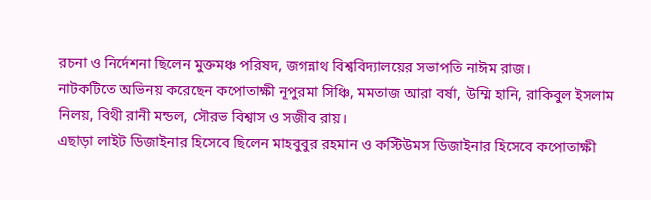রচনা ও নির্দেশনা ছিলেন মুক্তমঞ্চ পরিষদ, জগন্নাথ বিশ্ববিদ্যালয়ের সভাপতি নাঈম রাজ।
নাটকটিতে অভিনয় করেছেন কপোতাক্ষী নূপুরমা সিঞ্চি, মমতাজ আরা বর্ষা, উম্মি হানি, রাকিবুল ইসলাম নিলয়, বিথী রানী মন্ডল, সৌরভ বিশ্বাস ও সজীব রায়।
এছাড়া লাইট ডিজাইনার হিসেবে ছিলেন মাহবুবুর রহমান ও কস্টিউমস ডিজাইনার হিসেবে কপোতাক্ষী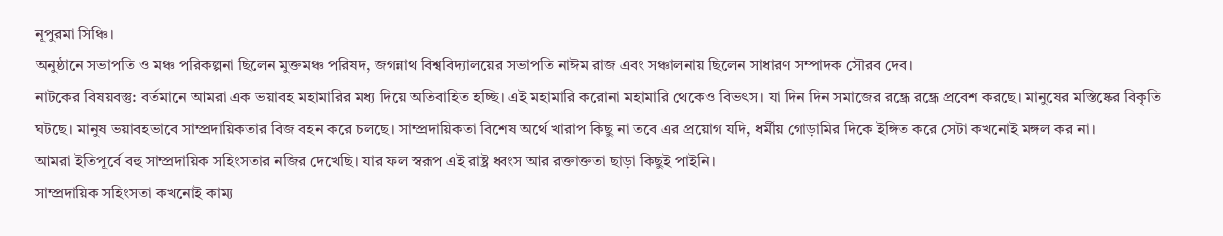নূপুরমা সিঞ্চি।
অনুষ্ঠানে সভাপতি ও মঞ্চ পরিকল্পনা ছিলেন মুক্তমঞ্চ পরিষদ, জগন্নাথ বিশ্ববিদ্যালয়ের সভাপতি নাঈম রাজ এবং সঞ্চালনায় ছিলেন সাধারণ সম্পাদক সৌরব দেব।
নাটকের বিষয়বস্তু: বর্তমানে আমরা এক ভয়াবহ মহামারির মধ্য দিয়ে অতিবাহিত হচ্ছি। এই মহামারি করোনা মহামারি থেকেও বিভৎস। যা দিন দিন সমাজের রন্ধ্রে রন্ধ্রে প্রবেশ করছে। মানুষের মস্তিষ্কের বিকৃতি ঘটছে। মানুষ ভয়াবহভাবে সাম্প্রদায়িকতার বিজ বহন করে চলছে। সাম্প্রদায়িকতা বিশেষ অর্থে খারাপ কিছু না তবে এর প্রয়োগ যদি, ধর্মীয় গোড়ামির দিকে ইঙ্গিত করে সেটা কখনোই মঙ্গল কর না।
আমরা ইতিপূর্বে বহু সাম্প্রদায়িক সহিংসতার নজির দেখেছি। যার ফল স্বরূপ এই রাষ্ট্র ধ্বংস আর রক্তাক্ততা ছাড়া কিছুই পাইনি।
সাম্প্রদায়িক সহিংসতা কখনোই কাম্য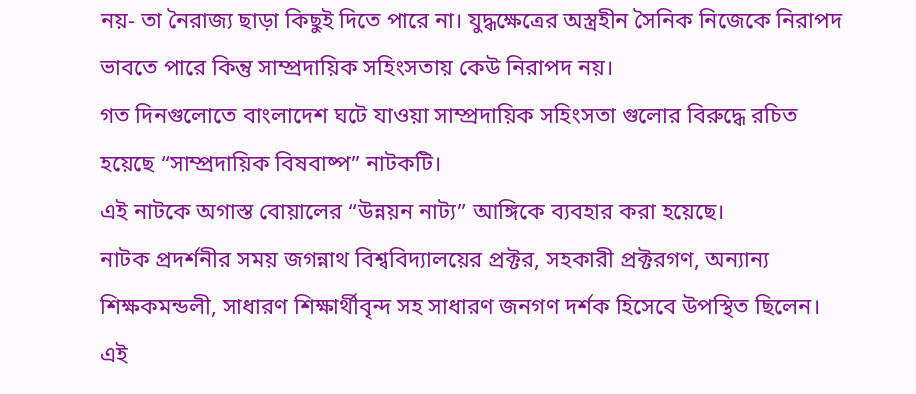নয়- তা নৈরাজ্য ছাড়া কিছুই দিতে পারে না। যুদ্ধক্ষেত্রের অস্ত্রহীন সৈনিক নিজেকে নিরাপদ ভাবতে পারে কিন্তু সাম্প্রদায়িক সহিংসতায় কেউ নিরাপদ নয়।
গত দিনগুলোতে বাংলাদেশ ঘটে যাওয়া সাম্প্রদায়িক সহিংসতা গুলোর বিরুদ্ধে রচিত হয়েছে “সাম্প্রদায়িক বিষবাষ্প” নাটকটি।
এই নাটকে অগাস্ত বোয়ালের “উন্নয়ন নাট্য” আঙ্গিকে ব্যবহার করা হয়েছে।
নাটক প্রদর্শনীর সময় জগন্নাথ বিশ্ববিদ্যালয়ের প্রক্টর, সহকারী প্রক্টরগণ, অন্যান্য শিক্ষকমন্ডলী, সাধারণ শিক্ষার্থীবৃন্দ সহ সাধারণ জনগণ দর্শক হিসেবে উপস্থিত ছিলেন। এই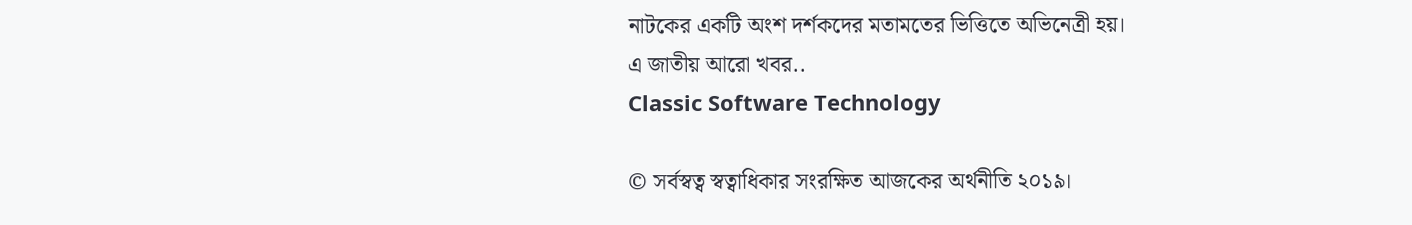নাটকের একটি অংশ দর্শকদের মতামতের ভিত্তিতে অভিনেত্রী হয়।
এ জাতীয় আরো খবর..
Classic Software Technology

© সর্বস্বত্ব স্বত্বাধিকার সংরক্ষিত আজকের অর্থনীতি ২০১৯।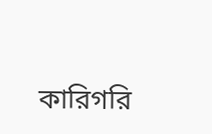কারিগরি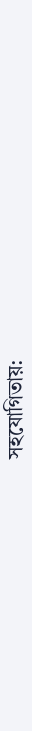সহযোগিতায়: